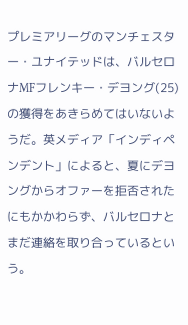プレミアリーグのマンチェスター・ユナイテッドは、バルセロナMFフレンキー・デヨング(25)の獲得をあきらめてはいないようだ。英メディア「インディペンデント」によると、夏にデヨングからオファーを拒否されたにもかかわらず、バルセロナとまだ連絡を取り合っているという。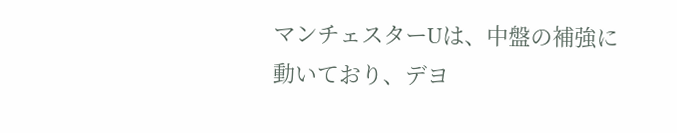マンチェスターUは、中盤の補強に動いており、デヨ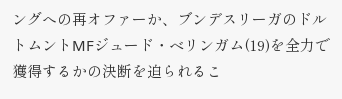ングへの再オファーか、ブンデスリーガのドルトムントMFジュード・ベリンガム(19)を全力で獲得するかの決断を迫られるこ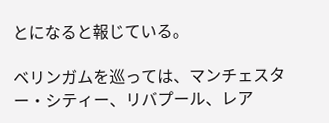とになると報じている。

ベリンガムを巡っては、マンチェスター・シティー、リバプール、レア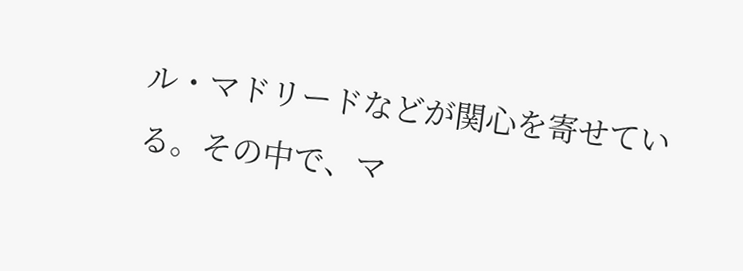ル・マドリードなどが関心を寄せている。その中で、マ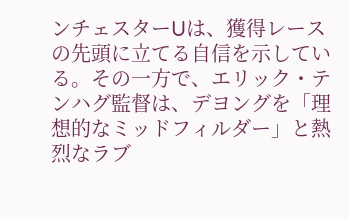ンチェスターUは、獲得レースの先頭に立てる自信を示している。その一方で、エリック・テンハグ監督は、デヨングを「理想的なミッドフィルダー」と熱烈なラブ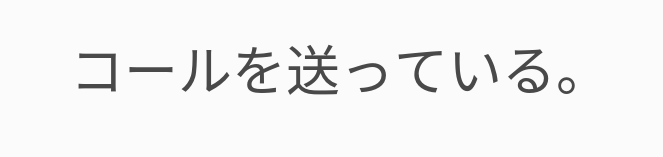コールを送っている。